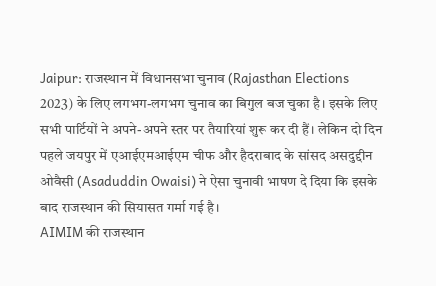Jaipur: राजस्थान में विधानसभा चुनाव (Rajasthan Elections 2023) के लिए लगभग-लगभग चुनाव का बिगुल बज चुका है। इसके लिए सभी पार्टियों ने अपने-अपने स्तर पर तैयारियां शुरू कर दी हैं। लेकिन दो दिन पहले जयपुर में एआईएमआईएम चीफ और हैदराबाद के सांसद असदुद्दीन ओवैसी (Asaduddin Owaisi) ने ऐसा चुनावी भाषण दे दिया कि इसके बाद राजस्थान की सियासत गर्मा गई है।
AIMIM की राजस्थान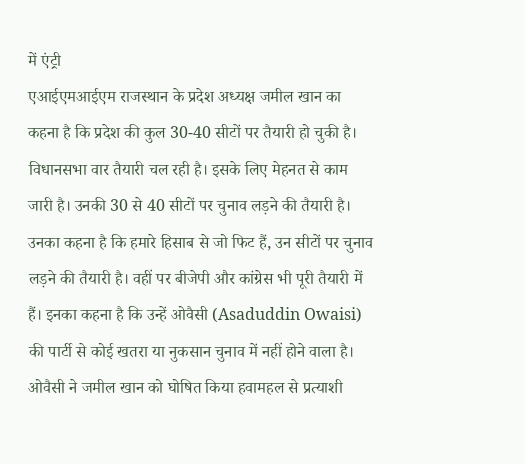में एंट्री
एआईएमआईएम राजस्थान के प्रदेश अध्यक्ष जमील खान का कहना है कि प्रदेश की कुल 30-40 सीटों पर तैयारी हो चुकी है। विधानसभा वार तैयारी चल रही है। इसके लिए मेहनत से काम जारी है। उनकी 30 से 40 सीटों पर चुनाव लड़ने की तैयारी है। उनका कहना है कि हमारे हिसाब से जो फिट हैं, उन सीटों पर चुनाव लड़ने की तैयारी है। वहीं पर बीजेपी और कांग्रेस भी पूरी तैयारी में हैं। इनका कहना है कि उन्हें ओवैसी (Asaduddin Owaisi) की पार्टी से कोई खतरा या नुकसान चुनाव में नहीं होने वाला है।
ओवैसी ने जमील खान को घोषित किया हवामहल से प्रत्याशी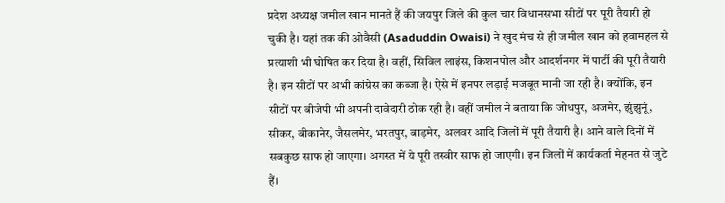प्रदेश अध्यक्ष जमील खान मानते हैं की जयपुर जिले की कुल चार विधानसभा सीटों पर पूरी तैयारी हो चुकी है। यहां तक की ओवैसी (Asaduddin Owaisi) ने खुद मंच से ही जमील खान को हवामहल से प्रत्याशी भी घोषित कर दिया है। वहीं, सिविल लाइंस, किशनपोल और आदर्शनगर में पार्टी की पूरी तैयारी है। इन सीटों पर अभी कांग्रेस का कब्जा है। ऐसे में इनपर लड़ाई मजबूत मानी जा रही है। क्योंकि, इन सीटों पर बीजेपी भी अपनी दावेदारी ठोक रही है। वहीं जमील ने बताया कि जोधपुर, अजमेर, झुंझुनूं, सीकर, बीकानेर, जैसलमेर, भरतपुर, बाड़मेर, अलवर आदि जिलों में पूरी तैयारी है। आने वाले दिनों में सबकुछ साफ हो जाएगा। अगस्त में ये पूरी तस्वीर साफ हो जाएगी। इन जिलों में कार्यकर्ता मेहनत से जुटे हैं।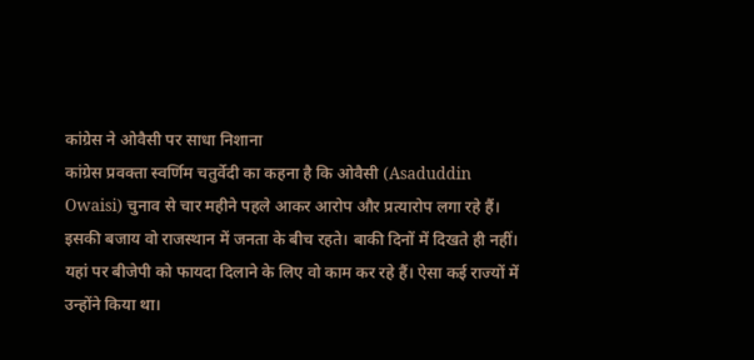कांग्रेस ने ओवैसी पर साधा निशाना
कांग्रेस प्रवक्ता स्वर्णिम चतुर्वेदी का कहना है कि ओवैसी (Asaduddin Owaisi) चुनाव से चार महीने पहले आकर आरोप और प्रत्यारोप लगा रहे हैं। इसकी बजाय वो राजस्थान में जनता के बीच रहते। बाकी दिनों में दिखते ही नहीं। यहां पर बीजेपी को फायदा दिलाने के लिए वो काम कर रहे हैं। ऐसा कई राज्यों में उन्होंने किया था।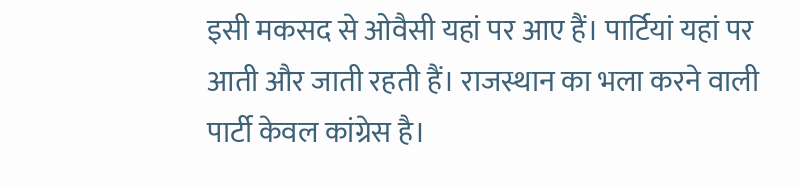इसी मकसद से ओवैसी यहां पर आए हैं। पार्टियां यहां पर आती और जाती रहती हैं। राजस्थान का भला करने वाली पार्टी केवल कांग्रेस है।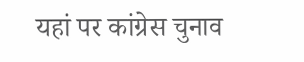यहां पर कांग्रेस चुनाव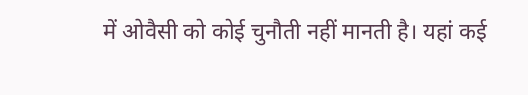में ओवैसी को कोई चुनौती नहीं मानती है। यहां कई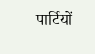पार्टियों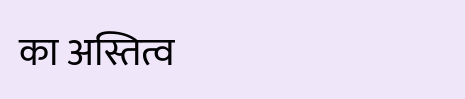का अस्तित्व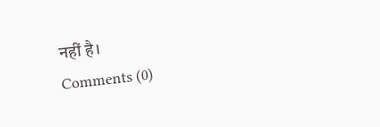नहीं है।
Comments (0)